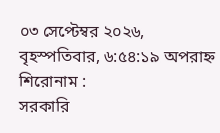০৩ সেপ্টেম্বর ২০২৬, বৃহস্পতিবার, ৬:৫৪:১৯ অপরাহ্ন
শিরোনাম :
সরকারি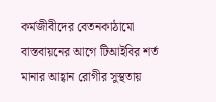কর্মজীবীদের বেতনকাঠামো বাস্তবায়নের আগে টিআইবির শর্ত মানার আহ্বান রোগীর সুস্থতায়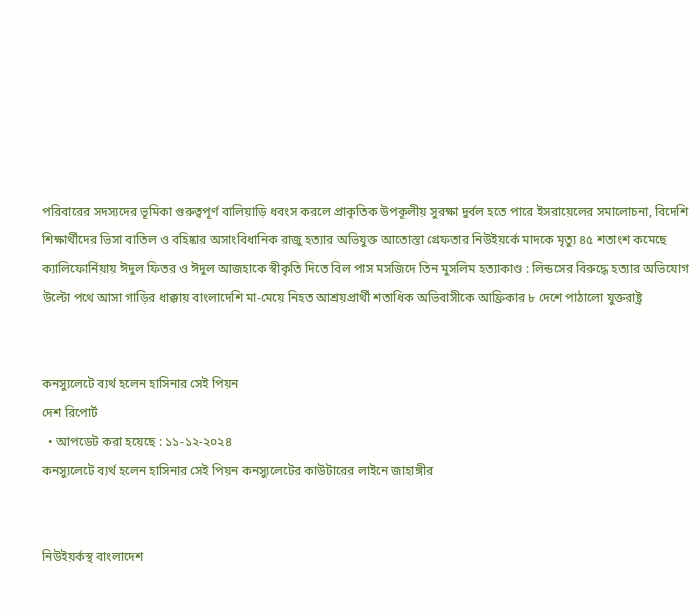পরিবারের সদস্যদের ভূমিকা গুরুত্বপূর্ণ বালিয়াড়ি ধবংস করলে প্রাকৃতিক উপকূলীয় সুরক্ষা দুর্বল হতে পারে ইসরায়েলের সমালোচনা, বিদেশি শিক্ষার্থীদের ভিসা বাতিল ও বহিষ্কার অসাংবিধানিক রাজু হত্যার অভিযুক্ত আতোস্তা গ্রেফতার নিউইয়র্কে মাদকে মৃত্যু ৪৫ শতাংশ কমেছে ক্যালিফোর্নিয়ায় ঈদুল ফিতর ও ঈদুল আজহাকে স্বীকৃতি দিতে বিল পাস মসজিদে তিন মুসলিম হত্যাকাণ্ড : লিন্ডসের বিরুদ্ধে হত্যার অভিযোগ উল্টো পথে আসা গাড়ির ধাক্কায় বাংলাদেশি মা-মেয়ে নিহত আশ্রয়প্রার্থী শতাধিক অভিবাসীকে আফ্রিকার ৮ দেশে পাঠালো যুক্তরাষ্ট্র


কনস্যুলেটে ব্যর্থ হলেন হাসিনার সেই পিয়ন
দেশ রিপোর্ট
  • আপডেট করা হয়েছে : ১১-১২-২০২৪
কনস্যুলেটে ব্যর্থ হলেন হাসিনার সেই পিয়ন কনস্যুলেটের কাউটারের লাইনে জাহাঙ্গীর


নিউইয়র্কস্থ বাংলাদেশ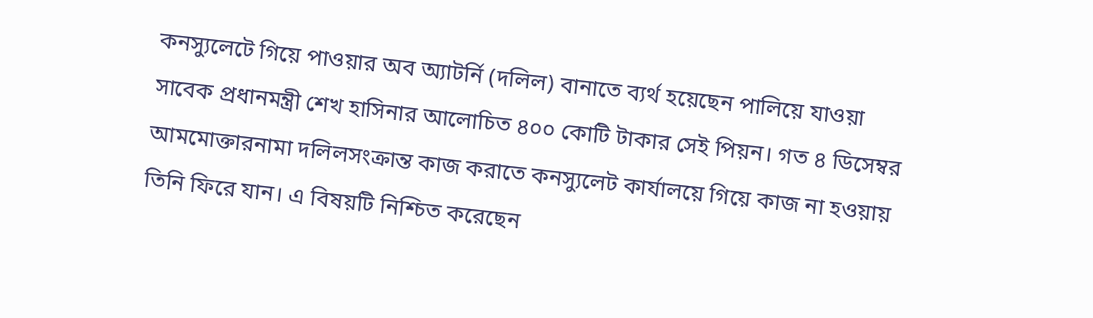কনস্যুলেটে গিয়ে পাওয়ার অব অ্যাটর্নি (দলিল) বানাতে ব্যর্থ হয়েছেন পালিয়ে যাওয়া সাবেক প্রধানমন্ত্রী শেখ হাসিনার আলোচিত ৪০০ কোটি টাকার সেই পিয়ন। গত ৪ ডিসেম্বর আমমোক্তারনামা দলিলসংক্রান্ত কাজ করাতে কনস্যুলেট কার্যালয়ে গিয়ে কাজ না হওয়ায় তিনি ফিরে যান। এ বিষয়টি নিশ্চিত করেছেন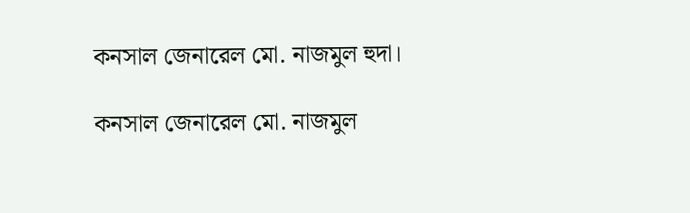কনসাল জেনারেল মো. নাজমুল হুদা।

কনসাল জেনারেল মো. নাজমুল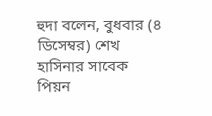হুদা বলেন, বুধবার (৪ ডিসেম্বর) শেখ হাসিনার সাবেক পিয়ন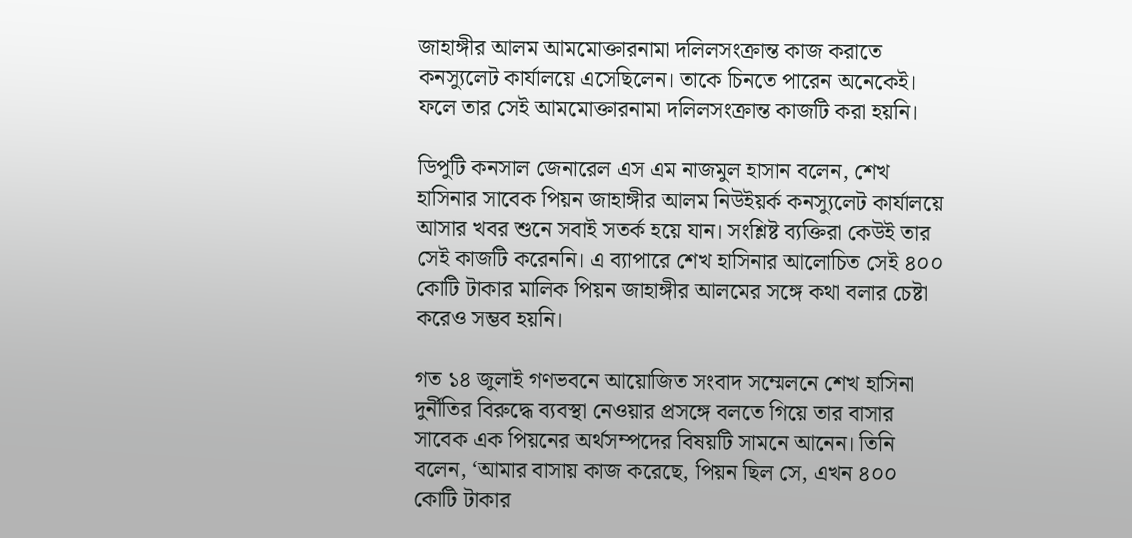জাহাঙ্গীর আলম আমমোক্তারনামা দলিলসংক্রান্ত কাজ করাতে কনস্যুলেট কার্যালয়ে এসেছিলেন। তাকে চিনতে পারেন অনেকেই। ফলে তার সেই আমমোক্তারনামা দলিলসংক্রান্ত কাজটি করা হয়নি।

ডিপুটি কনসাল জেনারেল এস এম নাজমুল হাসান বলেন, শেখ হাসিনার সাবেক পিয়ন জাহাঙ্গীর আলম নিউইয়র্ক কনস্যুলেট কার্যালয়ে আসার খবর শুনে সবাই সতর্ক হয়ে যান। সংশ্লিষ্ট ব্যক্তিরা কেউই তার সেই কাজটি করেননি। এ ব্যাপারে শেখ হাসিনার আলোচিত সেই ৪০০ কোটি টাকার মালিক পিয়ন জাহাঙ্গীর আলমের সঙ্গে কথা বলার চেষ্টা করেও সম্ভব হয়নি।

গত ১৪ জুলাই গণভবনে আয়োজিত সংবাদ সম্মেলনে শেখ হাসিনা দুর্নীতির বিরুদ্ধে ব্যবস্থা নেওয়ার প্রসঙ্গে বলতে গিয়ে তার বাসার সাবেক এক পিয়নের অর্থসম্পদের বিষয়টি সামনে আনেন। তিনি বলেন, ‘আমার বাসায় কাজ করেছে, পিয়ন ছিল সে, এখন ৪০০ কোটি টাকার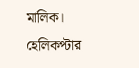মালিক। হেলিকপ্টার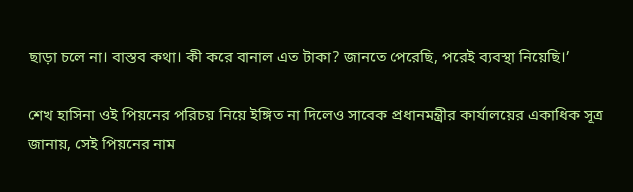ছাড়া চলে না। বাস্তব কথা। কী করে বানাল এত টাকা? জানতে পেরেছি, পরেই ব্যবস্থা নিয়েছি।’

শেখ হাসিনা ওই পিয়নের পরিচয় নিয়ে ইঙ্গিত না দিলেও সাবেক প্রধানমন্ত্রীর কার্যালয়ের একাধিক সূত্র জানায়, সেই পিয়নের নাম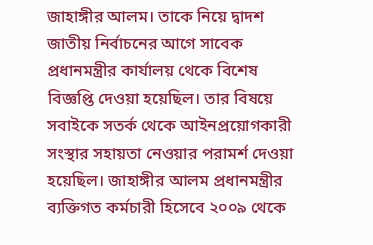জাহাঙ্গীর আলম। তাকে নিয়ে দ্বাদশ জাতীয় নির্বাচনের আগে সাবেক প্রধানমন্ত্রীর কার্যালয় থেকে বিশেষ বিজ্ঞপ্তি দেওয়া হয়েছিল। তার বিষয়ে সবাইকে সতর্ক থেকে আইনপ্রয়োগকারী সংস্থার সহায়তা নেওয়ার পরামর্শ দেওয়া হয়েছিল। জাহাঙ্গীর আলম প্রধানমন্ত্রীর ব্যক্তিগত কর্মচারী হিসেবে ২০০৯ থেকে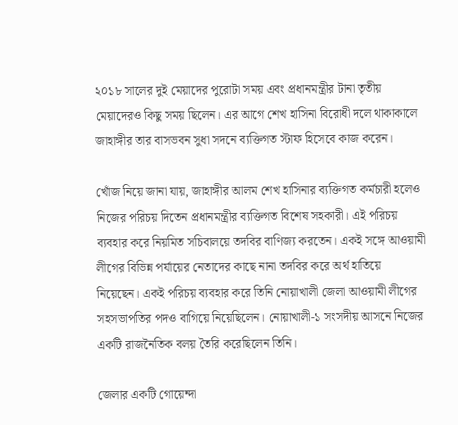২০১৮ সালের দুই মেয়াদের পুরোটা সময় এবং প্রধানমন্ত্রীর টানা তৃতীয় মেয়াদেরও কিছু সময় ছিলেন। এর আগে শেখ হাসিনা বিরোধী দলে থাকাকালে জাহাঙ্গীর তার বাসভবন সুধা সদনে ব্যক্তিগত স্টাফ হিসেবে কাজ করেন।

খোঁজ নিয়ে জানা যায়, জাহাঙ্গীর আলম শেখ হাসিনার ব্যক্তিগত কর্মচারী হলেও নিজের পরিচয় দিতেন প্রধানমন্ত্রীর ব্যক্তিগত বিশেষ সহকারী। এই পরিচয় ব্যবহার করে নিয়মিত সচিবালয়ে তদবির বাণিজ্য করতেন। একই সঙ্গে আওয়ামী লীগের বিভিন্ন পর্যায়ের নেতাদের কাছে নানা তদবির করে অর্থ হাতিয়ে নিয়েছেন। একই পরিচয় ব্যবহার করে তিনি নোয়াখালী জেলা আওয়ামী লীগের সহসভাপতির পদও বাগিয়ে নিয়েছিলেন। নোয়াখালী-১ সংসদীয় আসনে নিজের একটি রাজনৈতিক বলয় তৈরি করেছিলেন তিনি।

জেলার একটি গোয়েন্দা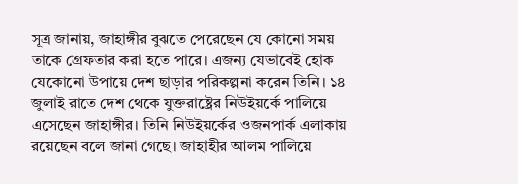সূত্র জানায়, জাহাঙ্গীর বুঝতে পেরেছেন যে কোনো সময় তাকে গ্রেফতার করা হতে পারে। এজন্য যেভাবেই হোক যেকোনো উপায়ে দেশ ছাড়ার পরিকল্পনা করেন তিনি। ১৪ জুলাই রাতে দেশ থেকে যুক্তরাষ্ট্রের নিউইয়র্কে পালিয়ে এসেছেন জাহাঙ্গীর। তিনি নিউইয়র্কের ওজনপার্ক এলাকায় রয়েছেন বলে জানা গেছে। জাহাহীর আলম পালিয়ে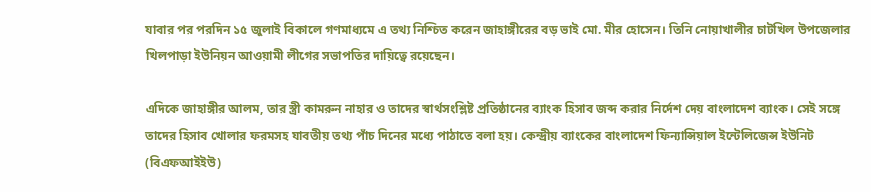যাবার পর পরদিন ১৫ জুলাই বিকালে গণমাধ্যমে এ তথ্য নিশ্চিত করেন জাহাঙ্গীরের বড় ভাই মো. মীর হোসেন। তিনি নোয়াখালীর চাটখিল উপজেলার খিলপাড়া ইউনিয়ন আওয়ামী লীগের সভাপতির দায়িত্বে রয়েছেন।

এদিকে জাহাঙ্গীর আলম, তার স্ত্রী কামরুন নাহার ও তাদের স্বার্থসংশ্লিষ্ট প্রতিষ্ঠানের ব্যাংক হিসাব জব্দ করার নির্দেশ দেয় বাংলাদেশ ব্যাংক। সেই সঙ্গে তাদের হিসাব খোলার ফরমসহ যাবতীয় তথ্য পাঁচ দিনের মধ্যে পাঠাতে বলা হয়। কেন্দ্রীয় ব্যাংকের বাংলাদেশ ফিন্যান্সিয়াল ইন্টেলিজেন্স ইউনিট (বিএফআইইউ)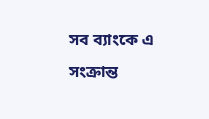সব ব্যাংকে এ সংক্রান্ত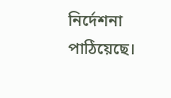নির্দেশনা পাঠিয়েছে।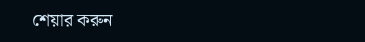শেয়ার করুন